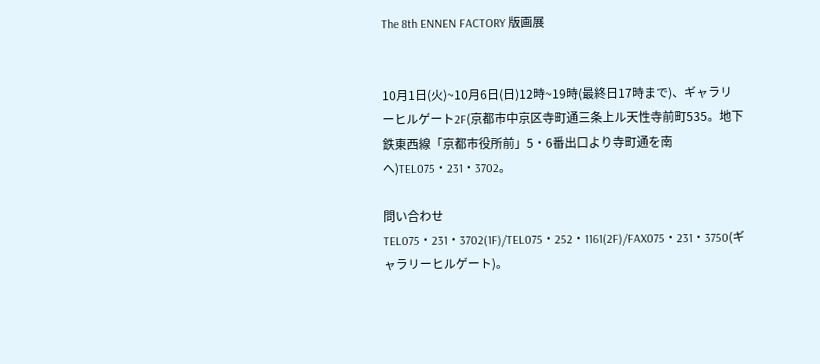The 8th ENNEN FACTORY 版画展


10月1日(火)~10月6日(日)12時~19時(最終日17時まで)、ギャラリーヒルゲート2F(京都市中京区寺町通三条上ル天性寺前町535。地下鉄東西線「京都市役所前」5・6番出口より寺町通を南へ)TEL075・231・3702。

問い合わせTEL075・231・3702(1F)/TEL075・252・1161(2F)/FAX075・231・3750(ギャラリーヒルゲート)。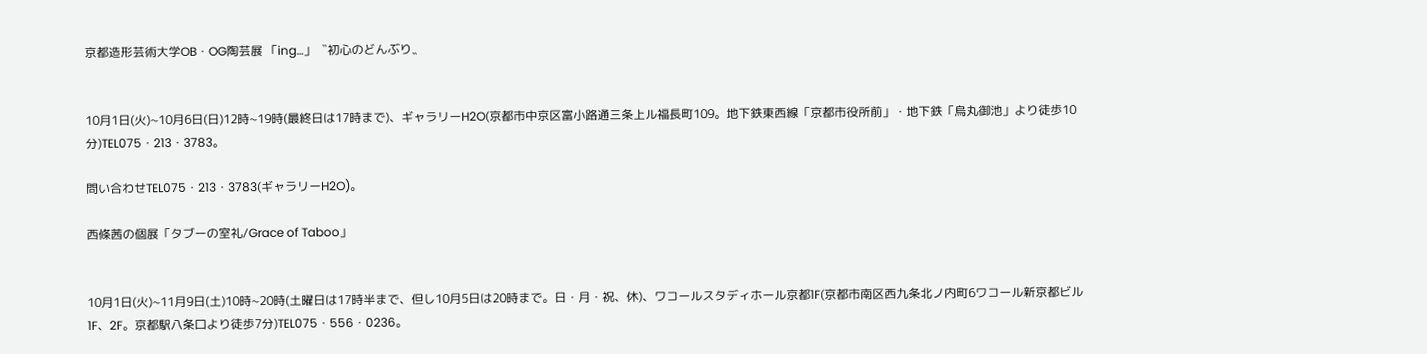京都造形芸術大学OB・OG陶芸展 「ing…」〝初心のどんぶり〟


10月1日(火)~10月6日(日)12時~19時(最終日は17時まで)、ギャラリーH2O(京都市中京区富小路通三条上ル福長町109。地下鉄東西線「京都市役所前」・地下鉄「烏丸御池」より徒歩10分)TEL075・213・3783。

問い合わせTEL075・213・3783(ギャラリーH2O)。

西條茜の個展「タブーの室礼/Grace of Taboo」


10月1日(火)~11月9日(土)10時~20時(土曜日は17時半まで、但し10月5日は20時まで。日・月・祝、休)、ワコールスタディホール京都1F(京都市南区西九条北ノ内町6ワコール新京都ビル1F、2F。京都駅八条口より徒歩7分)TEL075・556・0236。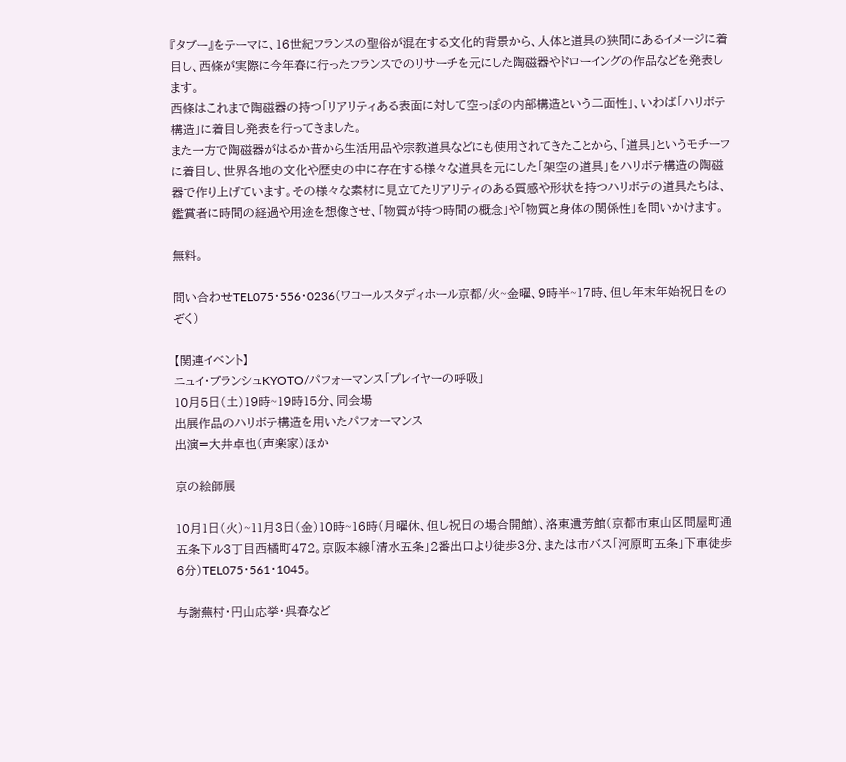『タブー』をテーマに、16世紀フランスの聖俗が混在する文化的背景から、人体と道具の狭間にあるイメージに着目し、西條が実際に今年春に行ったフランスでのリサーチを元にした陶磁器やドローイングの作品などを発表します。
西條はこれまで陶磁器の持つ「リアリティある表面に対して空っぽの内部構造という二面性」、いわば「ハリボテ構造」に着目し発表を行ってきました。
また一方で陶磁器がはるか昔から生活用品や宗教道具などにも使用されてきたことから、「道具」というモチーフに着目し、世界各地の文化や歴史の中に存在する様々な道具を元にした「架空の道具」をハリボテ構造の陶磁器で作り上げています。その様々な素材に見立てたリアリティのある質感や形状を持つハリボテの道具たちは、鑑賞者に時間の経過や用途を想像させ、「物質が持つ時間の概念」や「物質と身体の関係性」を問いかけます。

無料。

問い合わせTEL075・556・0236(ワコールスタディホール京都/火~金曜、9時半~17時、但し年末年始祝日をのぞく)

【関連イベント】
ニュイ・ブランシュKYOTO/パフォーマンス「プレイヤーの呼吸」
10月5日(土)19時~19時15分、同会場
出展作品のハリボテ構造を用いたパフォーマンス
出演=大井卓也(声楽家)ほか

京の絵師展

10月1日(火)~11月3日(金)10時~16時(月曜休、但し祝日の場合開館)、洛東遺芳館(京都市東山区問屋町通五条下ル3丁目西橘町472。京阪本線「清水五条」2番出口より徒歩3分、または市バス「河原町五条」下車徒歩6分)TEL075・561・1045。

与謝蕪村・円山応挙・呉春など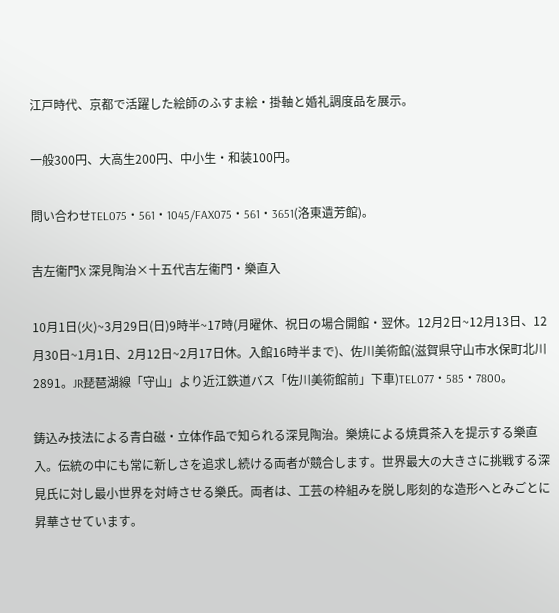江戸時代、京都で活躍した絵師のふすま絵・掛軸と婚礼調度品を展示。

一般300円、大高生200円、中小生・和装100円。

問い合わせTEL075・561・1045/FAX075・561・3651(洛東遺芳館)。

吉左衞門X 深見陶治×十五代吉左衞門・樂直入

10月1日(火)~3月29日(日)9時半~17時(月曜休、祝日の場合開館・翌休。12月2日~12月13日、12月30日~1月1日、2月12日~2月17日休。入館16時半まで)、佐川美術館(滋賀県守山市水保町北川2891。JR琵琶湖線「守山」より近江鉄道バス「佐川美術館前」下車)TEL077・585・7800。

鋳込み技法による青白磁・立体作品で知られる深見陶治。樂焼による焼貫茶入を提示する樂直入。伝統の中にも常に新しさを追求し続ける両者が競合します。世界最大の大きさに挑戦する深見氏に対し最小世界を対峙させる樂氏。両者は、工芸の枠組みを脱し彫刻的な造形へとみごとに昇華させています。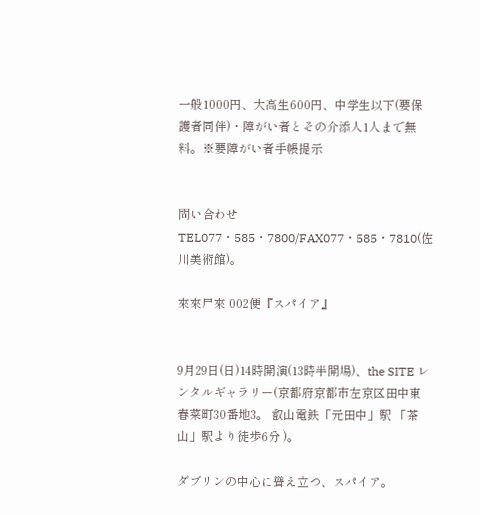一般1000円、大高生600円、中学生以下(要保護者同伴)・障がい者とその介添人1人まで無料。※要障がい者手帳提示


問い合わせTEL077・585・7800/FAX077・585・7810(佐川美術館)。

來來尸來 002便『スパイア』


9月29日(日)14時開演(13時半開場)、the SITE レンタルギャラリー(京都府京都市左京区田中東春菜町30番地3。 叡山電鉄「元田中」駅 「茶山」駅より徒歩6分 )。

ダブリンの中心に聳え立つ、スパイア。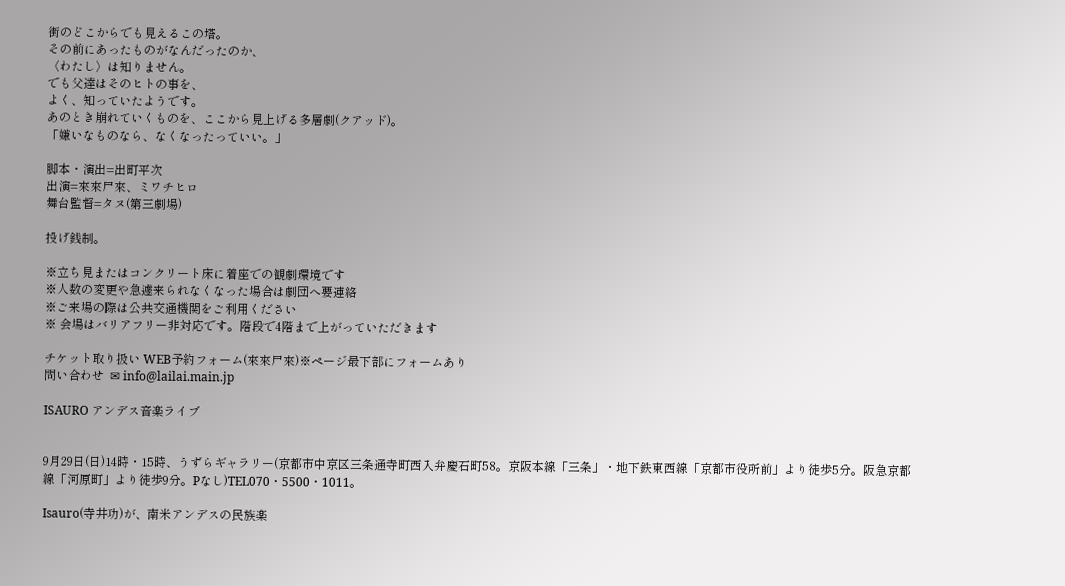街のどこからでも見えるこの塔。
その前にあったものがなんだったのか、
〈わたし〉は知りません。
でも父達はそのヒトの事を、
よく、知っていたようです。
あのとき崩れていくものを、ここから見上げる多層劇(クアッド)。
「嫌いなものなら、なくなったっていい。」

脚本・演出=出町平次
出演=來來尸來、ミワチヒロ
舞台監督=タヌ(第三劇場)

投げ銭制。

※立ち見またはコンクリート床に着座での観劇環境です
※人数の変更や急遽来られなくなった場合は劇団へ要連絡
※ご来場の際は公共交通機関をご利用ください
※ 会場はバリアフリー非対応です。階段で4階まで上がっていただきます

チケット取り扱い WEB予約フォーム(來來尸來)※ページ最下部にフォームあり
問い合わせ  ✉ info@lailai.main.jp

ISAURO アンデス音楽ライブ


9月29日(日)14時・15時、うずらギャラリー(京都市中京区三条通寺町西入弁慶石町58。京阪本線「三条」・地下鉄東西線「京都市役所前」より徒歩5分。阪急京都線「河原町」より徒歩9分。Pなし)TEL070・5500・1011。

Isauro(寺井功)が、南米アンデスの民族楽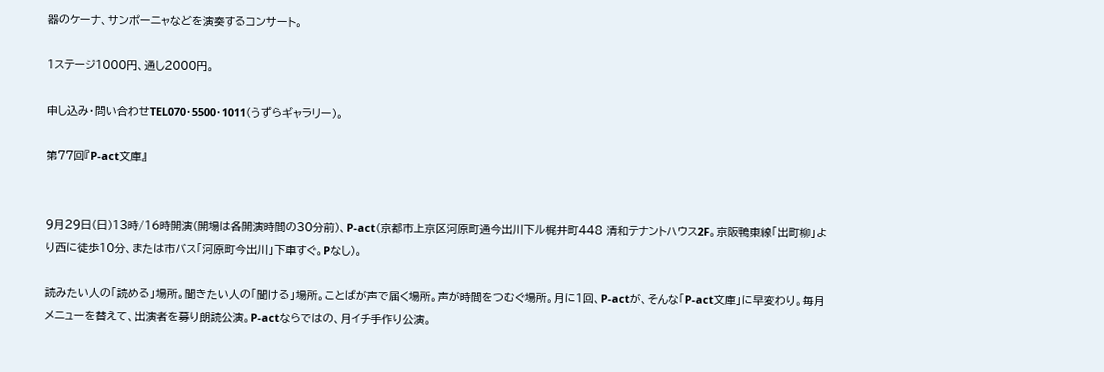器のケーナ、サンポーニャなどを演奏するコンサート。

1ステージ1000円、通し2000円。

申し込み・問い合わせTEL070・5500・1011(うずらギャラリー)。

第77回『P-act文庫』


9月29日(日)13時/16時開演(開場は各開演時間の30分前)、P-act(京都市上京区河原町通今出川下ル梶井町448 清和テナントハウス2F。京阪鴨東線「出町柳」より西に徒歩10分、または市バス「河原町今出川」下車すぐ。Pなし)。

読みたい人の「読める」場所。聞きたい人の「聞ける」場所。ことばが声で届く場所。声が時間をつむぐ場所。月に1回、P-actが、そんな「P-act文庫」に早変わり。毎月メニューを替えて、出演者を募り朗読公演。P-actならではの、月イチ手作り公演。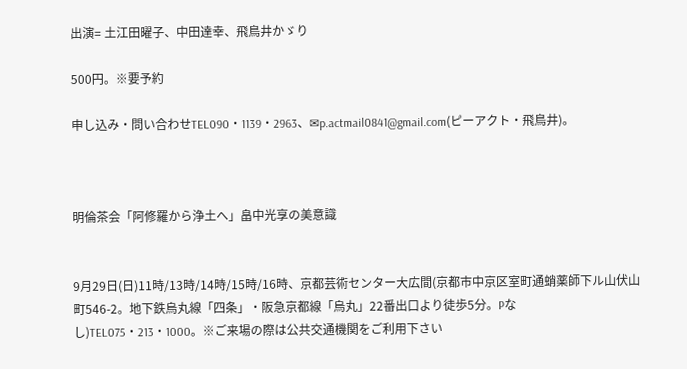出演= 土江田曜子、中田達幸、飛鳥井かゞり

500円。※要予約

申し込み・問い合わせTEL090・1139・2963、✉p.actmail0841@gmail.com(ピーアクト・飛鳥井)。



明倫茶会「阿修羅から浄土へ」畠中光享の美意識


9月29日(日)11時/13時/14時/15時/16時、京都芸術センター大広間(京都市中京区室町通蛸薬師下ル山伏山町546-2。地下鉄烏丸線「四条」・阪急京都線「烏丸」22番出口より徒歩5分。Pなし)TEL075・213・1000。※ご来場の際は公共交通機関をご利用下さい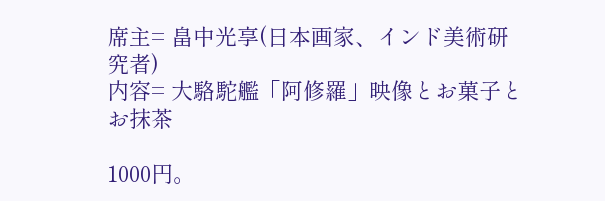席主= 畠中光享(日本画家、インド美術研究者)
内容= 大駱駝艦「阿修羅」映像とお菓子とお抹茶

1000円。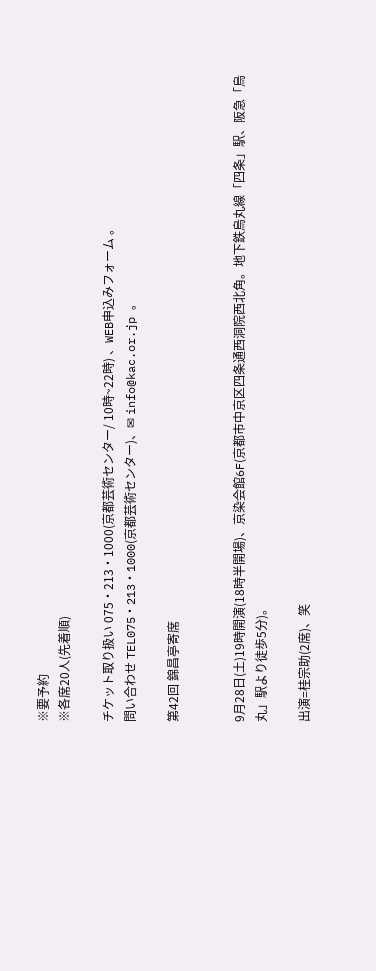※要予約
※各席20人(先着順)

チケット取り扱い 075・213・1000(京都芸術センター/ 10時~22時) 、WEB申込みフォーム 。
問い合わせ TEL075・213・1000(京都芸術センター)、✉ info@kac.or.jp 。

第42回 錦昌亭寄席


9月28日(土)19時開演(18時半開場)、京染会館6F(京都市中京区四条通西洞院西北角。地下鉄烏丸線「四条」駅、阪急「烏丸」駅より徒歩5分)。

出演=桂宗助(2席)、笑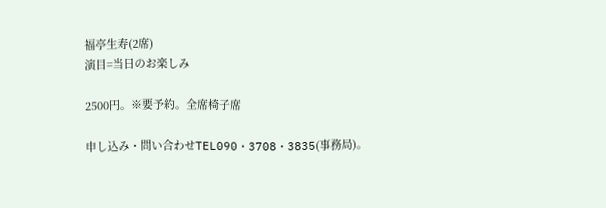福亭生寿(2席)
演目=当日のお楽しみ

2500円。※要予約。全席椅子席

申し込み・問い合わせTEL090・3708・3835(事務局)。